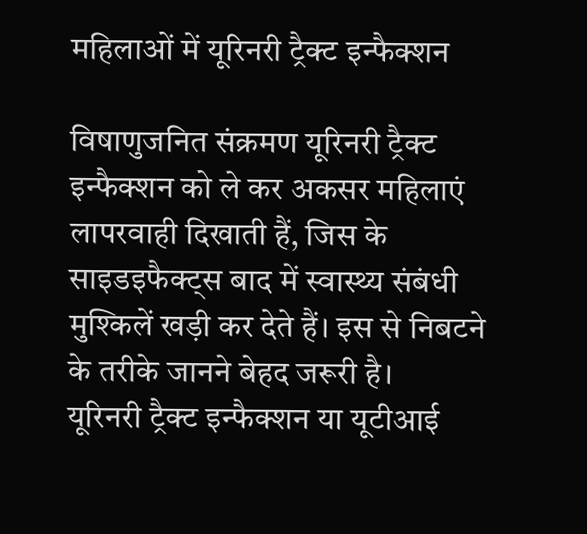महिलाओं में यूरिनरी ट्रैक्ट इन्फैक्शन

विषाणुजनित संक्रमण यूरिनरी ट्रैक्ट इन्फैक्शन को ले कर अकसर महिलाएं लापरवाही दिखाती हैं, जिस के साइडइफैक्ट्स बाद में स्वास्थ्य संबंधी मुश्किलें खड़ी कर देते हैं। इस से निबटने के तरीके जानने बेहद जरूरी है।
यूरिनरी ट्रैक्ट इन्फैक्शन या यूटीआई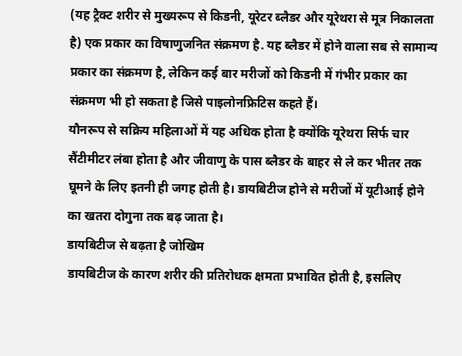(यह ट्रैक्ट शरीर से मुख्यरूप से किडनी, यूरेटर ब्लैडर और यूरेथरा से मूत्र निकालता है) एक प्रकार का विषाणुजनित संक्रमण है. यह ब्लैडर में होने वाला सब से सामान्य प्रकार का संक्रमण है, लेकिन कई बार मरीजों को किडनी में गंभीर प्रकार का संक्रमण भी हो सकता है जिसे पाइलोनफ्रिटिस कहते हैं।
यौनरूप से सक्रिय महिलाओं में यह अधिक होता है क्योंकि यूरेथरा सिर्फ चार सैंटीमीटर लंबा होता है और जीवाणु के पास ब्लैडर के बाहर से ले कर भीतर तक घूमने के लिए इतनी ही जगह होती है। डायबिटीज होने से मरीजों में यूटीआई होने का खतरा दोगुना तक बढ़ जाता है।
डायबिटीज से बढ़ता है जोखिम
डायबिटीज के कारण शरीर की प्रतिरोधक क्षमता प्रभावित होती है, इसलिए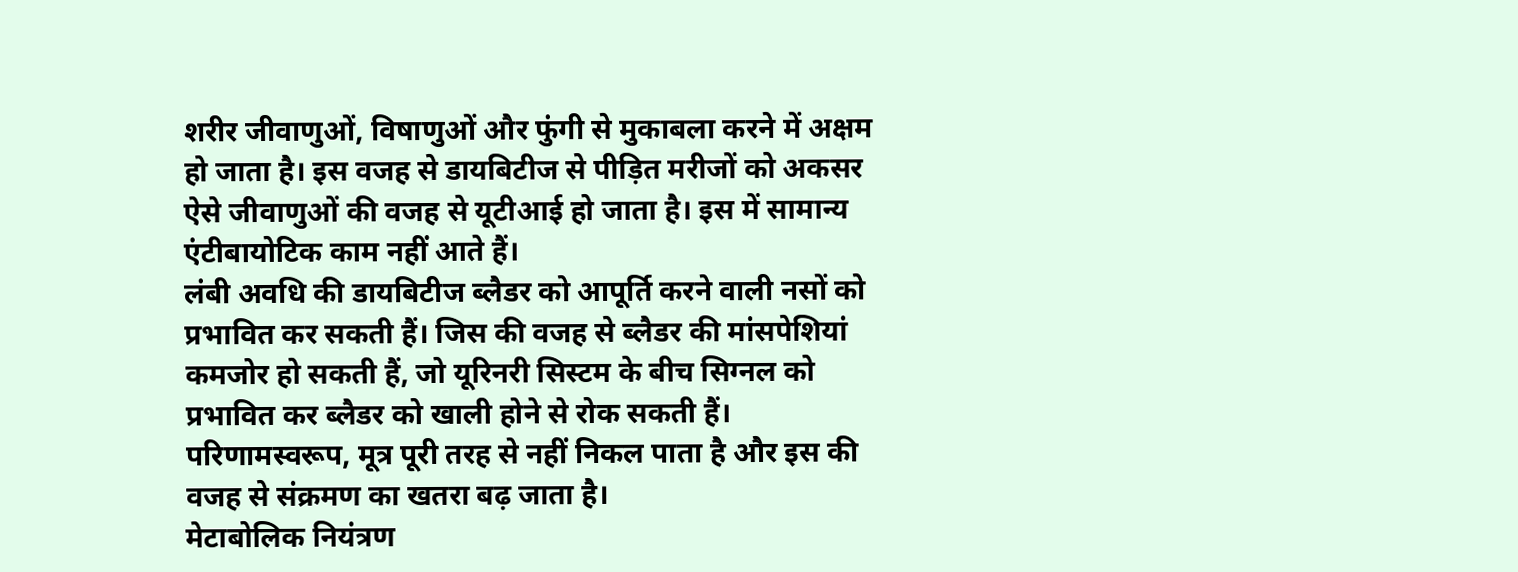शरीर जीवाणुओं, विषाणुओं और फुंगी से मुकाबला करने में अक्षम हो जाता है। इस वजह से डायबिटीज से पीड़ित मरीजों को अकसर ऐसे जीवाणुओं की वजह से यूटीआई हो जाता है। इस में सामान्य एंटीबायोटिक काम नहीं आते हैं।
लंबी अवधि की डायबिटीज ब्लैडर को आपूर्ति करने वाली नसों को प्रभावित कर सकती हैं। जिस की वजह से ब्लैडर की मांसपेशियां कमजोर हो सकती हैं, जो यूरिनरी सिस्टम के बीच सिग्नल को प्रभावित कर ब्लैडर को खाली होने से रोक सकती हैं। परिणामस्वरूप, मूत्र पूरी तरह से नहीं निकल पाता है और इस की वजह से संक्रमण का खतरा बढ़ जाता है।
मेटाबोलिक नियंत्रण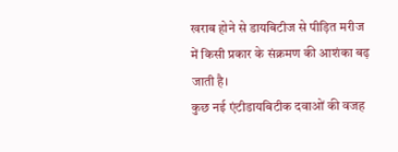खराब होने से डायबिटीज से पीड़ित मरीज में किसी प्रकार के संक्रमण की आशंका बढ़ जाती है।
कुछ नई एंटीडायबिटीक दवाओं की वजह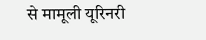से मामूली यूरिनरी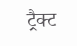ट्रैक्ट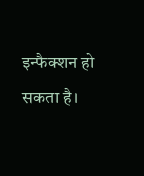इन्फैक्शन हो सकता है।